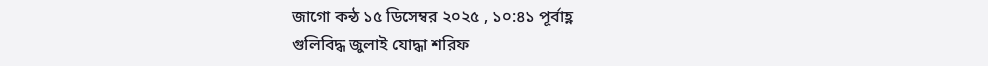জাগো কন্ঠ ১৫ ডিসেম্বর ২০২৫ , ১০:৪১ পূর্বাহ্ণ
গুলিবিদ্ধ জুলাই যোদ্ধা শরিফ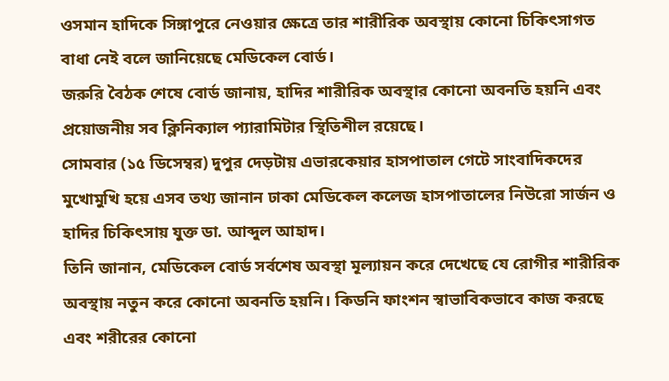ওসমান হাদিকে সিঙ্গাপুরে নেওয়ার ক্ষেত্রে তার শারীরিক অবস্থায় কোনো চিকিৎসাগত বাধা নেই বলে জানিয়েছে মেডিকেল বোর্ড।
জরুরি বৈঠক শেষে বোর্ড জানায়, হাদির শারীরিক অবস্থার কোনো অবনতি হয়নি এবং প্রয়োজনীয় সব ক্লিনিক্যাল প্যারামিটার স্থিতিশীল রয়েছে।
সোমবার (১৫ ডিসেম্বর) দুপুর দেড়টায় এভারকেয়ার হাসপাতাল গেটে সাংবাদিকদের মুখোমুখি হয়ে এসব তথ্য জানান ঢাকা মেডিকেল কলেজ হাসপাতালের নিউরো সার্জন ও হাদির চিকিৎসায় যুক্ত ডা. আব্দুল আহাদ।
তিনি জানান, মেডিকেল বোর্ড সর্বশেষ অবস্থা মূল্যায়ন করে দেখেছে যে রোগীর শারীরিক অবস্থায় নতুন করে কোনো অবনতি হয়নি। কিডনি ফাংশন স্বাভাবিকভাবে কাজ করছে এবং শরীরের কোনো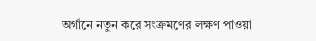অর্গানে নতুন করে সংক্রমণের লক্ষণ পাওয়া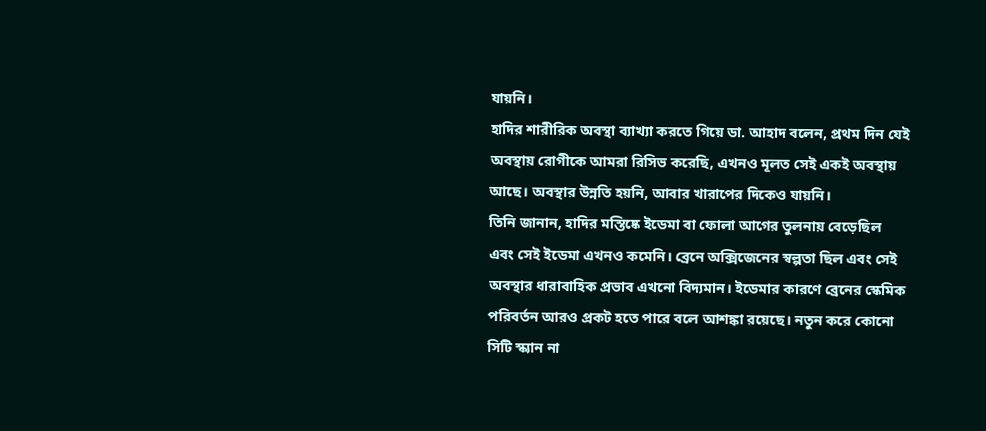যায়নি।
হাদির শারীরিক অবস্থা ব্যাখ্যা করতে গিয়ে ডা. আহাদ বলেন, প্রথম দিন যেই অবস্থায় রোগীকে আমরা রিসিভ করেছি, এখনও মূলত সেই একই অবস্থায় আছে। অবস্থার উন্নতি হয়নি, আবার খারাপের দিকেও যায়নি।
তিনি জানান, হাদির মস্তিষ্কে ইডেমা বা ফোলা আগের তুলনায় বেড়েছিল এবং সেই ইডেমা এখনও কমেনি। ব্রেনে অক্সিজেনের স্বল্পতা ছিল এবং সেই অবস্থার ধারাবাহিক প্রভাব এখনো বিদ্যমান। ইডেমার কারণে ব্রেনের স্কেমিক পরিবর্তন আরও প্রকট হতে পারে বলে আশঙ্কা রয়েছে। নতুন করে কোনো সিটি স্ক্যান না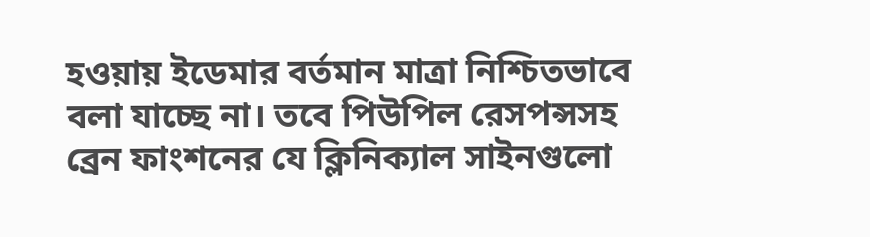হওয়ায় ইডেমার বর্তমান মাত্রা নিশ্চিতভাবে বলা যাচ্ছে না। তবে পিউপিল রেসপন্সসহ ব্রেন ফাংশনের যে ক্লিনিক্যাল সাইনগুলো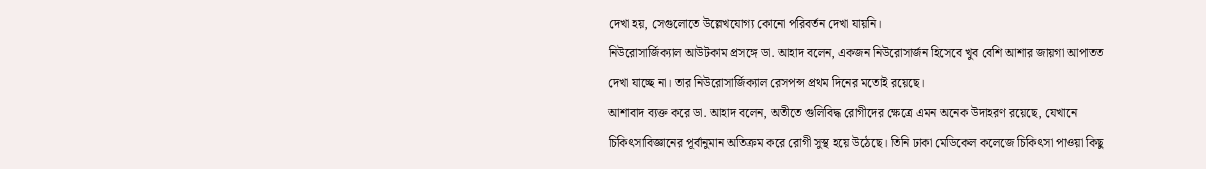দেখা হয়, সেগুলোতে উল্লেখযোগ্য কোনো পরিবর্তন দেখা যায়নি।
নিউরোসার্জিক্যাল আউটকাম প্রসঙ্গে ডা. আহাদ বলেন, একজন নিউরোসার্জন হিসেবে খুব বেশি আশার জায়গা আপাতত দেখা যাচ্ছে না। তার নিউরোসার্জিক্যাল রেসপন্স প্রথম দিনের মতোই রয়েছে।
আশাবাদ ব্যক্ত করে ডা. আহাদ বলেন, অতীতে গুলিবিদ্ধ রোগীদের ক্ষেত্রে এমন অনেক উদাহরণ রয়েছে, যেখানে চিকিৎসাবিজ্ঞানের পূর্বানুমান অতিক্রম করে রোগী সুস্থ হয়ে উঠেছে। তিনি ঢাকা মেডিকেল কলেজে চিকিৎসা পাওয়া কিছু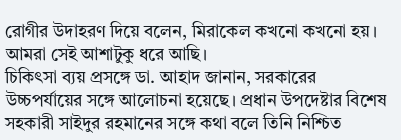রোগীর উদাহরণ দিয়ে বলেন, মিরাকেল কখনো কখনো হয়। আমরা সেই আশাটুকু ধরে আছি।
চিকিৎসা ব্যয় প্রসঙ্গে ডা. আহাদ জানান, সরকারের উচ্চপর্যায়ের সঙ্গে আলোচনা হয়েছে। প্রধান উপদেষ্টার বিশেষ সহকারী সাইদুর রহমানের সঙ্গে কথা বলে তিনি নিশ্চিত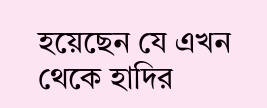হয়েছেন যে এখন থেকে হাদির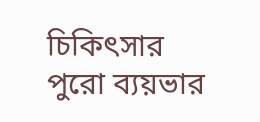চিকিৎসার পুরো ব্যয়ভার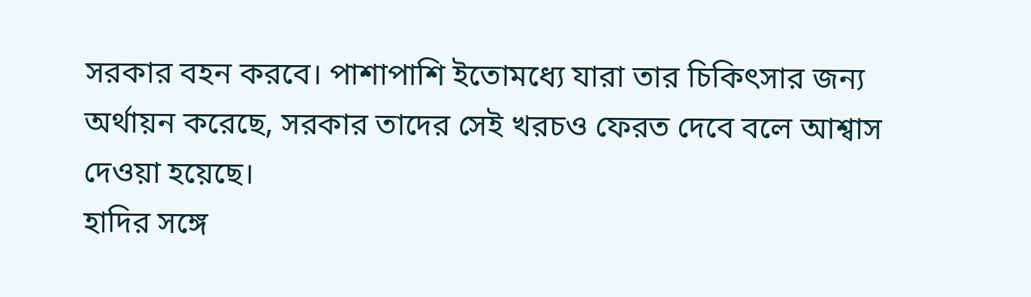সরকার বহন করবে। পাশাপাশি ইতোমধ্যে যারা তার চিকিৎসার জন্য অর্থায়ন করেছে, সরকার তাদের সেই খরচও ফেরত দেবে বলে আশ্বাস দেওয়া হয়েছে।
হাদির সঙ্গে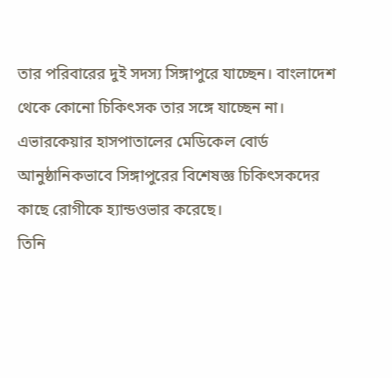তার পরিবারের দুই সদস্য সিঙ্গাপুরে যাচ্ছেন। বাংলাদেশ থেকে কোনো চিকিৎসক তার সঙ্গে যাচ্ছেন না। এভারকেয়ার হাসপাতালের মেডিকেল বোর্ড আনুষ্ঠানিকভাবে সিঙ্গাপুরের বিশেষজ্ঞ চিকিৎসকদের কাছে রোগীকে হ্যান্ডওভার করেছে।
তিনি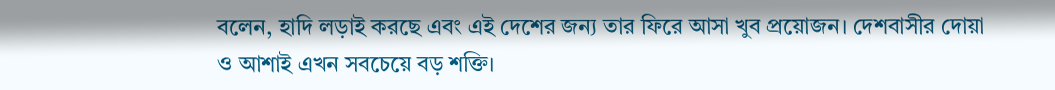বলেন, হাদি লড়াই করছে এবং এই দেশের জন্য তার ফিরে আসা খুব প্রয়োজন। দেশবাসীর দোয়া ও আশাই এখন সবচেয়ে বড় শক্তি।